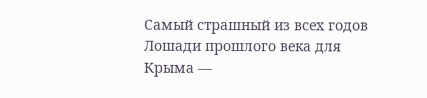Самый страшный из всех годов Лошади прошлого века для Крыма —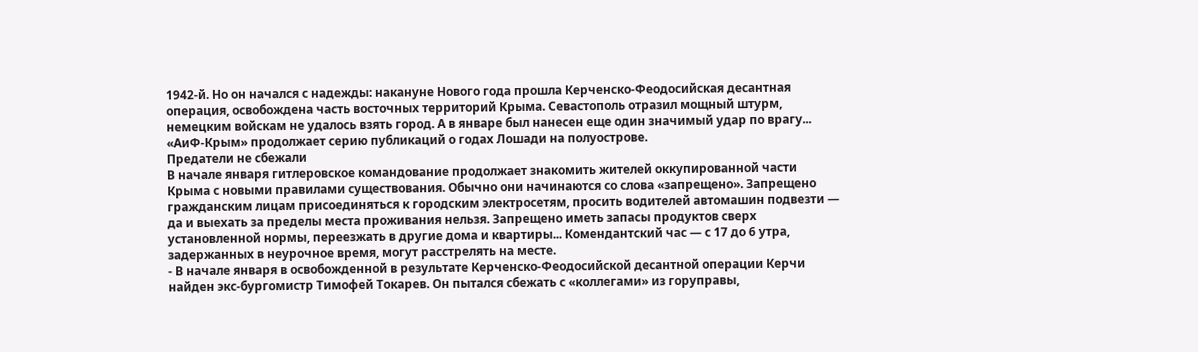1942-й. Но он начался с надежды: накануне Нового года прошла Керченско-Феодосийская десантная операция, освобождена часть восточных территорий Крыма. Севастополь отразил мощный штурм, немецким войскам не удалось взять город. А в январе был нанесен еще один значимый удар по врагу... «АиФ-Крым» продолжает серию публикаций о годах Лошади на полуострове.
Предатели не сбежали
В начале января гитлеровское командование продолжает знакомить жителей оккупированной части Крыма с новыми правилами существования. Обычно они начинаются со слова «запрещено». Запрещено гражданским лицам присоединяться к городским электросетям, просить водителей автомашин подвезти — да и выехать за пределы места проживания нельзя. Запрещено иметь запасы продуктов сверх установленной нормы, переезжать в другие дома и квартиры... Комендантский час — с 17 до 6 утра, задержанных в неурочное время, могут расстрелять на месте.
- В начале января в освобожденной в результате Керченско-Феодосийской десантной операции Керчи найден экс-бургомистр Тимофей Токарев. Он пытался сбежать с «коллегами» из горуправы,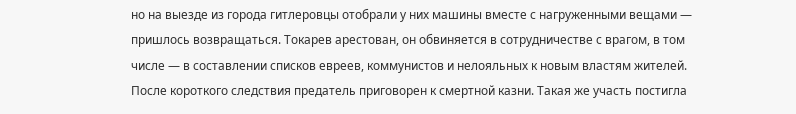но на выезде из города гитлеровцы отобрали у них машины вместе с нагруженными вещами — пришлось возвращаться. Токарев арестован, он обвиняется в сотрудничестве с врагом, в том числе — в составлении списков евреев, коммунистов и нелояльных к новым властям жителей. После короткого следствия предатель приговорен к смертной казни. Такая же участь постигла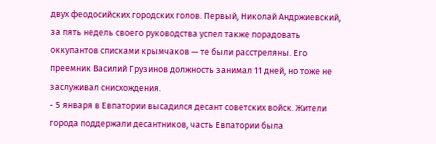двух феодосийских городских голов. Первый, Николай Андржиевский, за пять недель своего руководства успел также порадовать оккупантов списками крымчаков — те были расстреляны. Его преемник Василий Грузинов должность занимал 11 дней, но тоже не заслуживал снисхождения.
- 5 января в Евпатории высадился десант советских войск. Жители города поддержали десантников, часть Евпатории была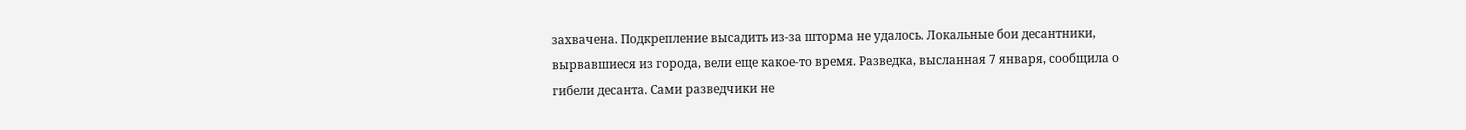захвачена. Подкрепление высадить из-за шторма не удалось. Локальные бои десантники, вырвавшиеся из города, вели еще какое-то время. Разведка, высланная 7 января, сообщила о гибели десанта. Сами разведчики не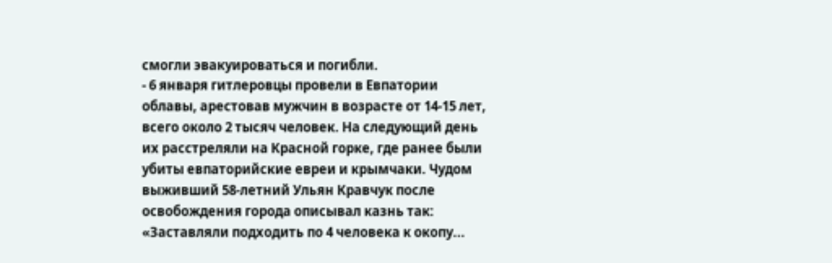смогли эвакуироваться и погибли.
- 6 января гитлеровцы провели в Евпатории облавы, арестовав мужчин в возрасте от 14-15 лет, всего около 2 тысяч человек. На следующий день их расстреляли на Красной горке, где ранее были убиты евпаторийские евреи и крымчаки. Чудом выживший 58-летний Ульян Кравчук после освобождения города описывал казнь так: «Заставляли подходить по 4 человека к окопу...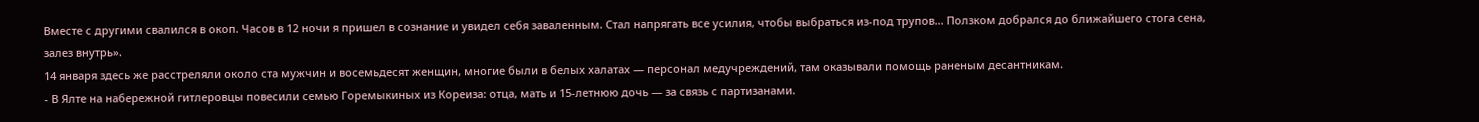Вместе с другими свалился в окоп. Часов в 12 ночи я пришел в сознание и увидел себя заваленным. Стал напрягать все усилия, чтобы выбраться из-под трупов... Ползком добрался до ближайшего стога сена, залез внутрь».
14 января здесь же расстреляли около ста мужчин и восемьдесят женщин, многие были в белых халатах — персонал медучреждений, там оказывали помощь раненым десантникам.
- В Ялте на набережной гитлеровцы повесили семью Горемыкиных из Кореиза: отца, мать и 15-летнюю дочь — за связь с партизанами.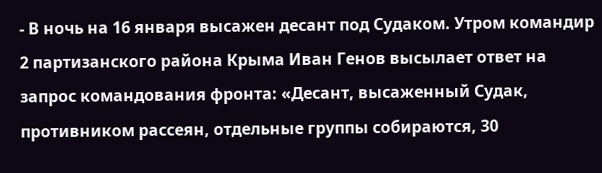- В ночь на 16 января высажен десант под Судаком. Утром командир 2 партизанского района Крыма Иван Генов высылает ответ на запрос командования фронта: «Десант, высаженный Судак, противником рассеян, отдельные группы собираются, 30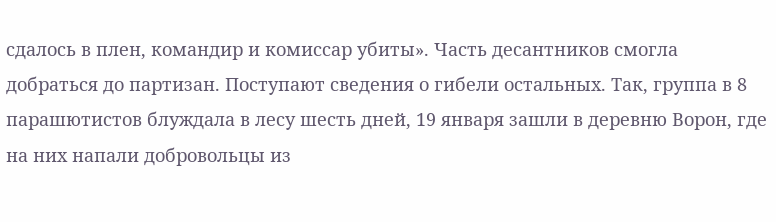сдалось в плен, командир и комиссар убиты». Часть десантников смогла добраться до партизан. Поступают сведения о гибели остальных. Так, группа в 8 парашютистов блуждала в лесу шесть дней, 19 января зашли в деревню Ворон, где на них напали добровольцы из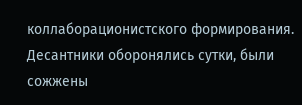коллаборационистского формирования. Десантники оборонялись сутки, были сожжены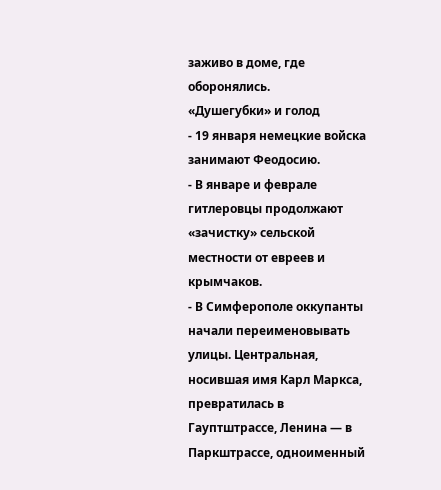заживо в доме, где оборонялись.
«Душегубки» и голод
- 19 января немецкие войска занимают Феодосию.
- В январе и феврале гитлеровцы продолжают «зачистку» сельской местности от евреев и крымчаков.
- В Симферополе оккупанты начали переименовывать улицы. Центральная, носившая имя Карл Маркса, превратилась в Гауптштрассе, Ленина — в Паркштрассе, одноименный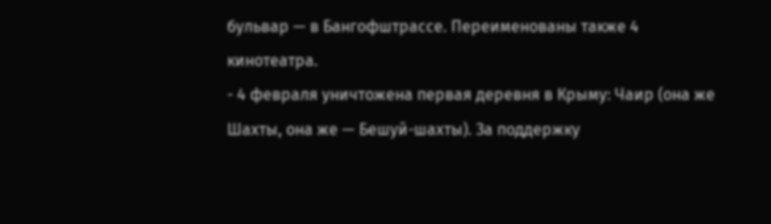бульвар — в Бангофштрассе. Переименованы также 4 кинотеатра.
- 4 февраля уничтожена первая деревня в Крыму: Чаир (она же Шахты, она же — Бешуй-шахты). За поддержку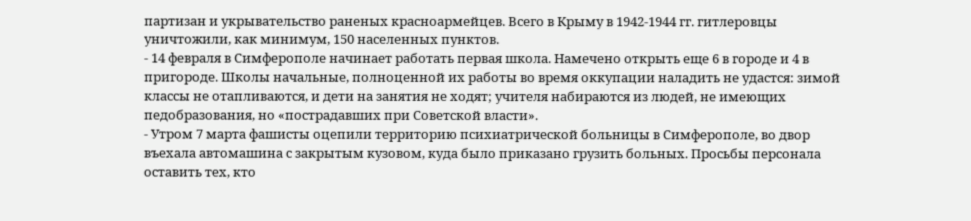партизан и укрывательство раненых красноармейцев. Всего в Крыму в 1942-1944 гг. гитлеровцы уничтожили, как минимум, 150 населенных пунктов.
- 14 февраля в Симферополе начинает работать первая школа. Намечено открыть еще 6 в городе и 4 в пригороде. Школы начальные, полноценной их работы во время оккупации наладить не удастся: зимой классы не отапливаются, и дети на занятия не ходят; учителя набираются из людей, не имеющих педобразования, но «пострадавших при Советской власти».
- Утром 7 марта фашисты оцепили территорию психиатрической больницы в Симферополе, во двор въехала автомашина с закрытым кузовом, куда было приказано грузить больных. Просьбы персонала оставить тех, кто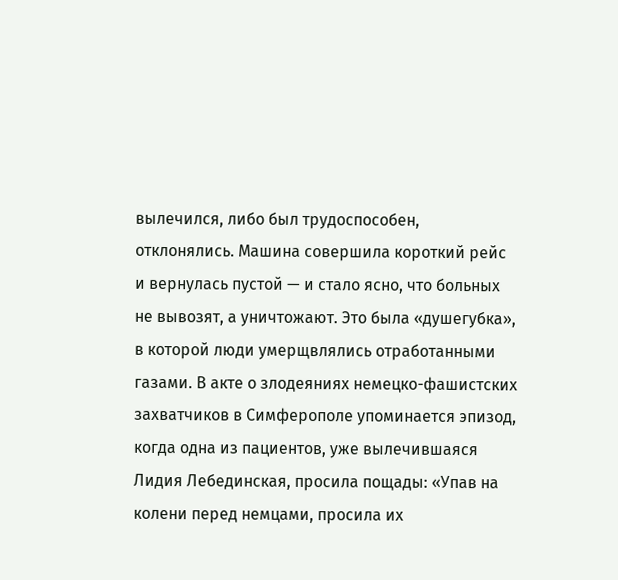вылечился, либо был трудоспособен, отклонялись. Машина совершила короткий рейс и вернулась пустой — и стало ясно, что больных не вывозят, а уничтожают. Это была «душегубка», в которой люди умерщвлялись отработанными газами. В акте о злодеяниях немецко-фашистских захватчиков в Симферополе упоминается эпизод, когда одна из пациентов, уже вылечившаяся Лидия Лебединская, просила пощады: «Упав на колени перед немцами, просила их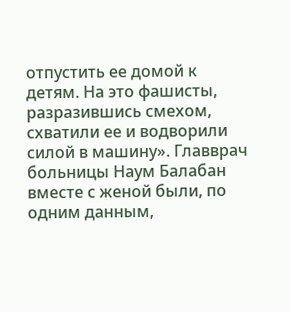отпустить ее домой к детям. На это фашисты, разразившись смехом, схватили ее и водворили силой в машину». Главврач больницы Наум Балабан вместе с женой были, по одним данным,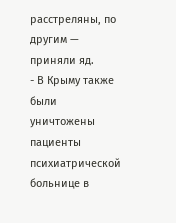расстреляны, по другим — приняли яд.
- В Крыму также были уничтожены пациенты психиатрической больнице в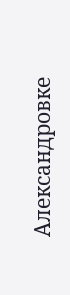Александровке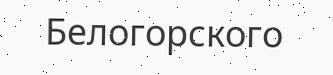Белогорского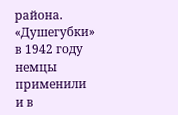района. «Душегубки» в 1942 году немцы применили и в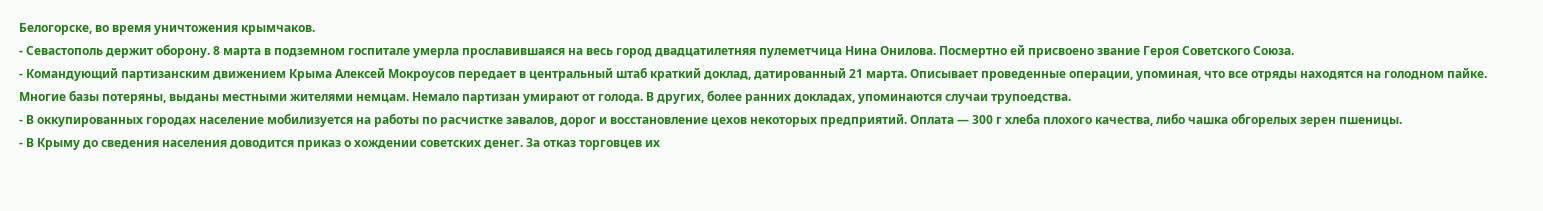Белогорске, во время уничтожения крымчаков.
- Севастополь держит оборону. 8 марта в подземном госпитале умерла прославившаяся на весь город двадцатилетняя пулеметчица Нина Онилова. Посмертно ей присвоено звание Героя Советского Союза.
- Командующий партизанским движением Крыма Алексей Мокроусов передает в центральный штаб краткий доклад, датированный 21 марта. Описывает проведенные операции, упоминая, что все отряды находятся на голодном пайке. Многие базы потеряны, выданы местными жителями немцам. Немало партизан умирают от голода. В других, более ранних докладах, упоминаются случаи трупоедства.
- В оккупированных городах население мобилизуется на работы по расчистке завалов, дорог и восстановление цехов некоторых предприятий. Оплата — 300 г хлеба плохого качества, либо чашка обгорелых зерен пшеницы.
- В Крыму до сведения населения доводится приказ о хождении советских денег. За отказ торговцев их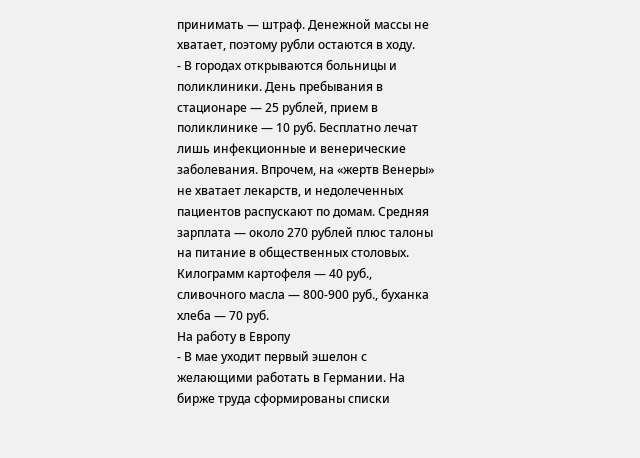принимать — штраф. Денежной массы не хватает, поэтому рубли остаются в ходу.
- В городах открываются больницы и поликлиники. День пребывания в стационаре — 25 рублей, прием в поликлинике — 10 руб. Бесплатно лечат лишь инфекционные и венерические заболевания. Впрочем, на «жертв Венеры» не хватает лекарств, и недолеченных пациентов распускают по домам. Средняя зарплата — около 270 рублей плюс талоны на питание в общественных столовых. Килограмм картофеля — 40 руб., сливочного масла — 800-900 руб., буханка хлеба — 70 руб.
На работу в Европу
- В мае уходит первый эшелон с желающими работать в Германии. На бирже труда сформированы списки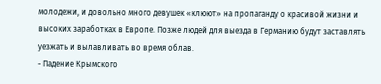молодежи, и довольно много девушек «клюют» на пропаганду о красивой жизни и высоких заработках в Европе. Позже людей для выезда в Германию будут заставлять уезжать и вылавливать во время облав.
- Падение Крымского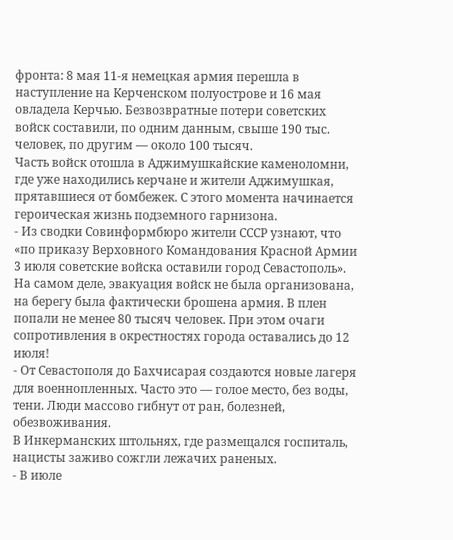фронта: 8 мая 11-я немецкая армия перешла в наступление на Керченском полуострове и 16 мая овладела Керчью. Безвозвратные потери советских войск составили, по одним данным, свыше 190 тыс. человек, по другим — около 100 тысяч.
Часть войск отошла в Аджимушкайские каменоломни, где уже находились керчане и жители Аджимушкая, прятавшиеся от бомбежек. С этого момента начинается героическая жизнь подземного гарнизона.
- Из сводки Совинформбюро жители СССР узнают, что «по приказу Верховного Командования Красной Армии 3 июля советские войска оставили город Севастополь». На самом деле, эвакуация войск не была организована, на берегу была фактически брошена армия. В плен попали не менее 80 тысяч человек. При этом очаги сопротивления в окрестностях города оставались до 12 июля!
- От Севастополя до Бахчисарая создаются новые лагеря для военнопленных. Часто это — голое место, без воды, тени. Люди массово гибнут от ран, болезней, обезвоживания.
В Инкерманских штольнях, где размещался госпиталь, нацисты заживо сожгли лежачих раненых.
- В июле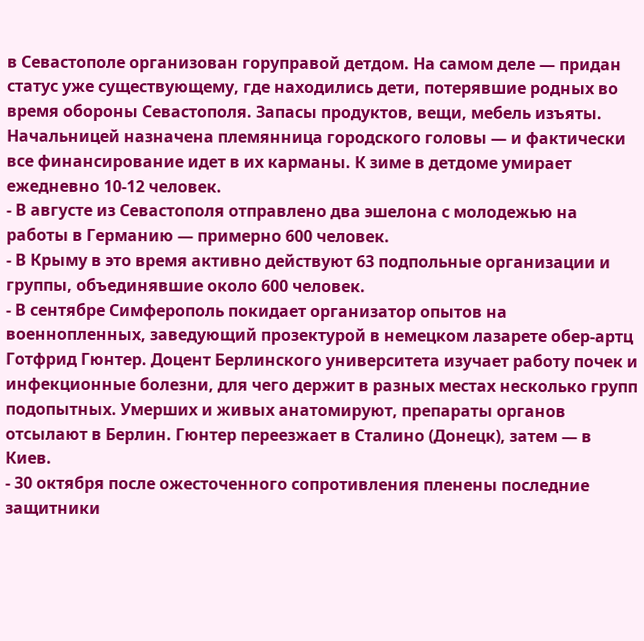в Севастополе организован горуправой детдом. На самом деле — придан статус уже существующему, где находились дети, потерявшие родных во время обороны Севастополя. Запасы продуктов, вещи, мебель изъяты. Начальницей назначена племянница городского головы — и фактически все финансирование идет в их карманы. К зиме в детдоме умирает ежедневно 10-12 человек.
- В августе из Севастополя отправлено два эшелона с молодежью на работы в Германию — примерно 600 человек.
- В Крыму в это время активно действуют 63 подпольные организации и группы, объединявшие около 600 человек.
- В сентябре Симферополь покидает организатор опытов на военнопленных, заведующий прозектурой в немецком лазарете обер-артц Готфрид Гюнтер. Доцент Берлинского университета изучает работу почек и инфекционные болезни, для чего держит в разных местах несколько групп подопытных. Умерших и живых анатомируют, препараты органов отсылают в Берлин. Гюнтер переезжает в Сталино (Донецк), затем — в Киев.
- 30 октября после ожесточенного сопротивления пленены последние защитники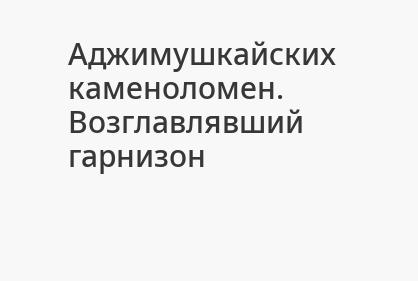Аджимушкайских каменоломен. Возглавлявший гарнизон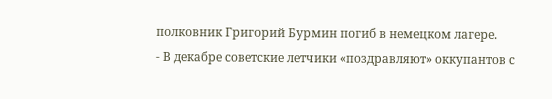полковник Григорий Бурмин погиб в немецком лагере.
- В декабре советские летчики «поздравляют» оккупантов с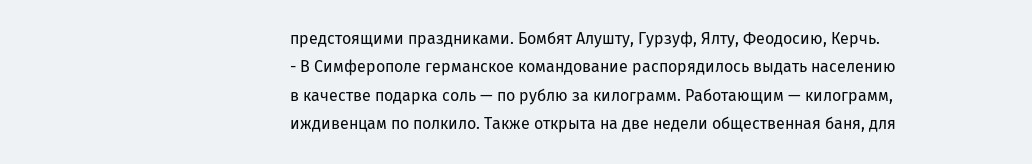предстоящими праздниками. Бомбят Алушту, Гурзуф, Ялту, Феодосию, Керчь.
- В Симферополе германское командование распорядилось выдать населению в качестве подарка соль — по рублю за килограмм. Работающим — килограмм, иждивенцам по полкило. Также открыта на две недели общественная баня, для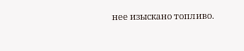нее изыскано топливо.